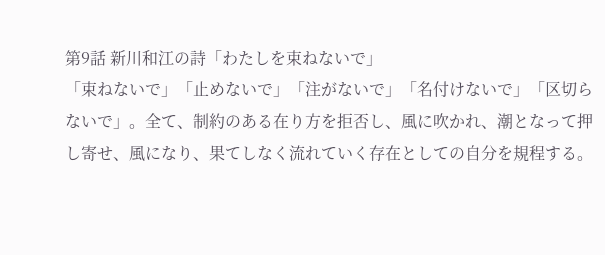第9話 新川和江の詩「わたしを束ねないで」
「束ねないで」「止めないで」「注がないで」「名付けないで」「区切らないで」。全て、制約のある在り方を拒否し、風に吹かれ、潮となって押し寄せ、風になり、果てしなく流れていく存在としての自分を規程する。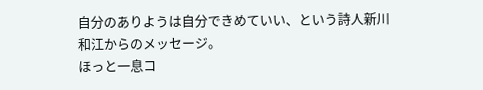自分のありようは自分できめていい、という詩人新川和江からのメッセージ。
ほっと一息コ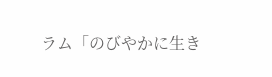ラム「のびやかに生き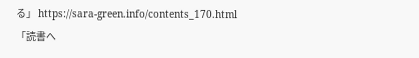る」 https://sara-green.info/contents_170.html
「読書へ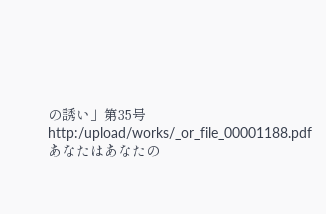の誘い」第35号 http:/upload/works/_or_file_00001188.pdf
あなたはあなたの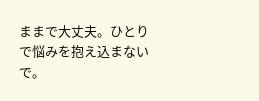ままで大丈夫。ひとりで悩みを抱え込まないで。